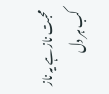محبت ناز ہے یہ ناز کب ہر دل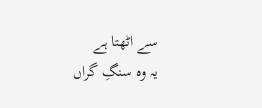سے اٹھتا ہے
یہ وہ سنگِ گراں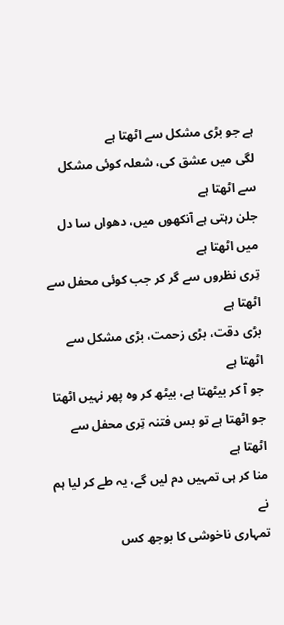ہے جو بڑی مشکل سے اٹھتا ہے
لگی میں عشق کی، شعلہ کوئی مشکل سے اٹھتا ہے
جلن رہتی ہے آنکھوں میں، دھواں سا دل میں اٹھتا ہے
تِری نظروں سے گر کر جب کوئی محفل سے اٹھتا ہے
بڑی دقت، بڑی زحمت، بڑی مشکل سے اٹھتا ہے
جو آ کر بیٹھتا ہے، بیٹھ کر وہ پھر نہیں اٹھتا
جو اٹھتا ہے تو بس فتنہ تِری محفل سے اٹھتا ہے
منا کر ہی تمہیں دم لیں گے، یہ طے کر لیا ہم نے
تمہاری ناخوشی کا بوجھ کس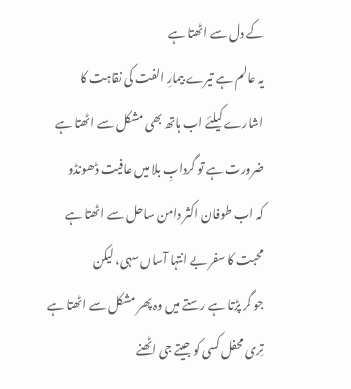کے دل سے اٹھتا ہے
یہ عالم ہے تیرے بیمارِ الفت کی نقاہت کا
اشارے کیلئے اب ہاتھ بھی مشکل سے اٹھتا ہے
ضرورت ہے تو گردابِ بلا میں عافیت ڈھونڈو
کہ اب طوفان اکثر دامن ساحل سے اٹھتا ہے
محبت کا سفر بے انتہا آساں سہی، لیکن
جو گر پڑتا ہے رستے میں وہ پھر مشکل سے اٹھتا ہے
تِری محفل کسی کو جیتے جی اٹھنے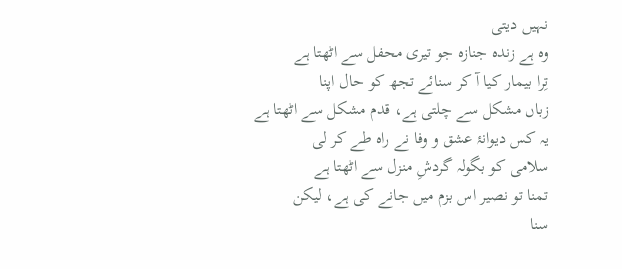نہیں دیتی
وہ ہے زندہ جنازہ جو تیری محفل سے اٹھتا ہے
تِرا بیمار کیا آ کر سنائے تجھ کو حال اپنا
زباں مشکل سے چلتی ہے، قدم مشکل سے اٹھتا ہے
یہ کس دیوانۂ عشق و وفا نے راہ طے کر لی
سلامی کو بگولہ گردشِ منزل سے اٹھتا ہے
تمنا تو نصیر اس بزم میں جانے کی ہے، لیکن
سنا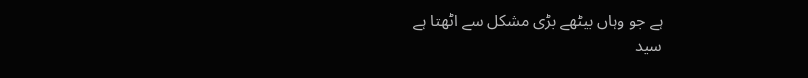ہے جو وہاں بیٹھے بڑی مشکل سے اٹھتا ہے
سید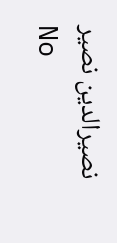نصیرالدین نصیر
No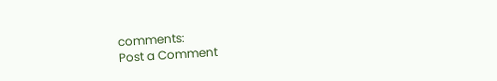comments:
Post a Comment